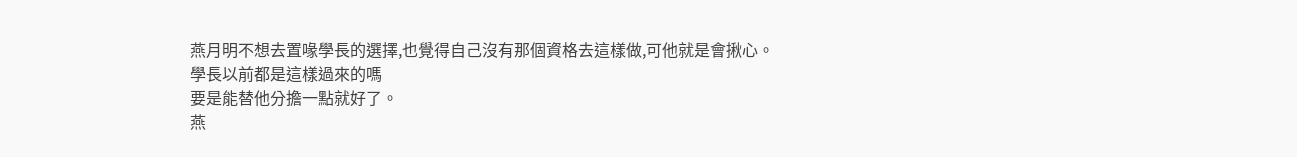燕月明不想去置喙學長的選擇,也覺得自己沒有那個資格去這樣做,可他就是會揪心。
學長以前都是這樣過來的嗎
要是能替他分擔一點就好了。
燕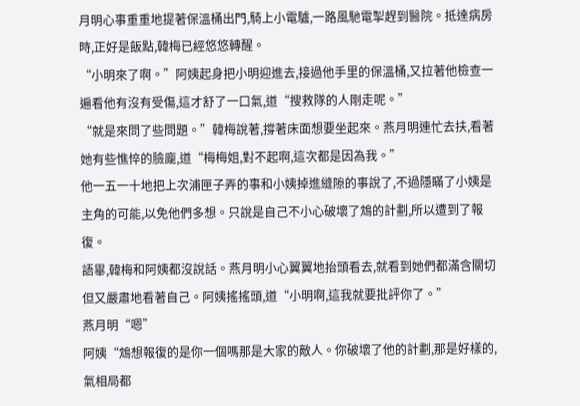月明心事重重地提著保溫桶出門,騎上小電驢,一路風馳電掣趕到醫院。抵達病房時,正好是飯點,韓梅已經悠悠轉醒。
“小明來了啊。”阿姨起身把小明迎進去,接過他手里的保溫桶,又拉著他檢查一遍看他有沒有受傷,這才舒了一口氣,道“搜救隊的人剛走呢。”
“就是來問了些問題。”韓梅說著,撐著床面想要坐起來。燕月明連忙去扶,看著她有些憔悴的臉龐,道“梅梅姐,對不起啊,這次都是因為我。”
他一五一十地把上次浦匣子弄的事和小姨掉進縫隙的事說了,不過隱瞞了小姨是主角的可能,以免他們多想。只說是自己不小心破壞了鴆的計劃,所以遭到了報復。
語畢,韓梅和阿姨都沒說話。燕月明小心翼翼地抬頭看去,就看到她們都滿含關切但又嚴肅地看著自己。阿姨搖搖頭,道“小明啊,這我就要批評你了。”
燕月明“嗯”
阿姨“鴆想報復的是你一個嗎那是大家的敵人。你破壞了他的計劃,那是好樣的,氣相局都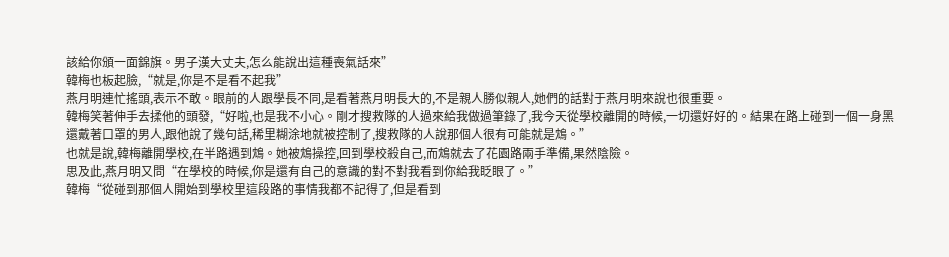該給你頒一面錦旗。男子漢大丈夫,怎么能說出這種喪氣話來”
韓梅也板起臉,“就是,你是不是看不起我”
燕月明連忙搖頭,表示不敢。眼前的人跟學長不同,是看著燕月明長大的,不是親人勝似親人,她們的話對于燕月明來說也很重要。
韓梅笑著伸手去揉他的頭發,“好啦,也是我不小心。剛才搜救隊的人過來給我做過筆錄了,我今天從學校離開的時候,一切還好好的。結果在路上碰到一個一身黑還戴著口罩的男人,跟他說了幾句話,稀里糊涂地就被控制了,搜救隊的人說那個人很有可能就是鴆。”
也就是說,韓梅離開學校,在半路遇到鴆。她被鴆操控,回到學校殺自己,而鴆就去了花園路兩手準備,果然陰險。
思及此,燕月明又問“在學校的時候,你是還有自己的意識的對不對我看到你給我眨眼了。”
韓梅“從碰到那個人開始到學校里這段路的事情我都不記得了,但是看到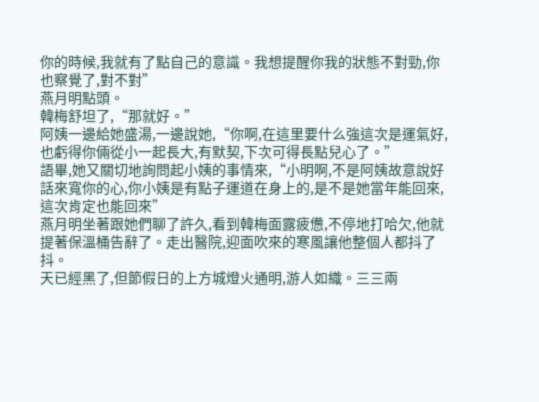你的時候,我就有了點自己的意識。我想提醒你我的狀態不對勁,你也察覺了,對不對”
燕月明點頭。
韓梅舒坦了,“那就好。”
阿姨一邊給她盛湯,一邊說她,“你啊,在這里要什么強這次是運氣好,也虧得你倆從小一起長大,有默契,下次可得長點兒心了。”
語畢,她又關切地詢問起小姨的事情來,“小明啊,不是阿姨故意說好話來寬你的心,你小姨是有點子運道在身上的,是不是她當年能回來,這次肯定也能回來”
燕月明坐著跟她們聊了許久,看到韓梅面露疲憊,不停地打哈欠,他就提著保溫桶告辭了。走出醫院,迎面吹來的寒風讓他整個人都抖了抖。
天已經黑了,但節假日的上方城燈火通明,游人如織。三三兩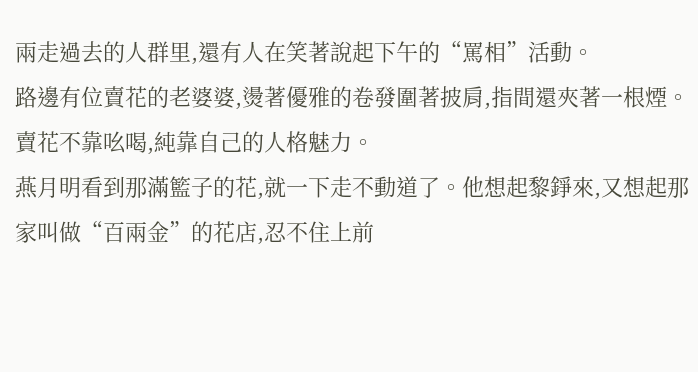兩走過去的人群里,還有人在笑著說起下午的“罵相”活動。
路邊有位賣花的老婆婆,燙著優雅的卷發圍著披肩,指間還夾著一根煙。賣花不靠吆喝,純靠自己的人格魅力。
燕月明看到那滿籃子的花,就一下走不動道了。他想起黎錚來,又想起那家叫做“百兩金”的花店,忍不住上前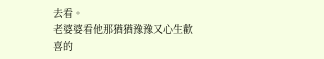去看。
老婆婆看他那猶猶豫豫又心生歡喜的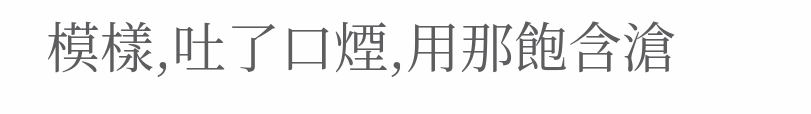模樣,吐了口煙,用那飽含滄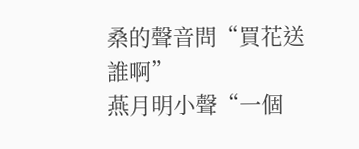桑的聲音問“買花送誰啊”
燕月明小聲“一個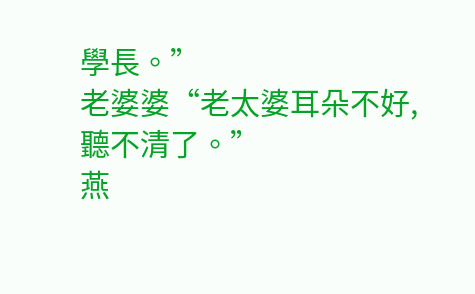學長。”
老婆婆“老太婆耳朵不好,聽不清了。”
燕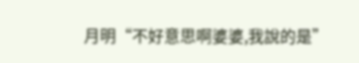月明“不好意思啊婆婆,我說的是”